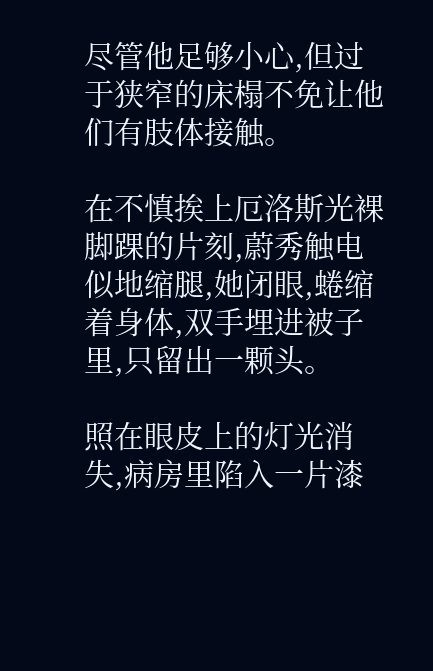尽管他足够小心,但过于狭窄的床榻不免让他们有肢体接触。

在不慎挨上厄洛斯光裸脚踝的片刻,蔚秀触电似地缩腿,她闭眼,蜷缩着身体,双手埋进被子里,只留出一颗头。

照在眼皮上的灯光消失,病房里陷入一片漆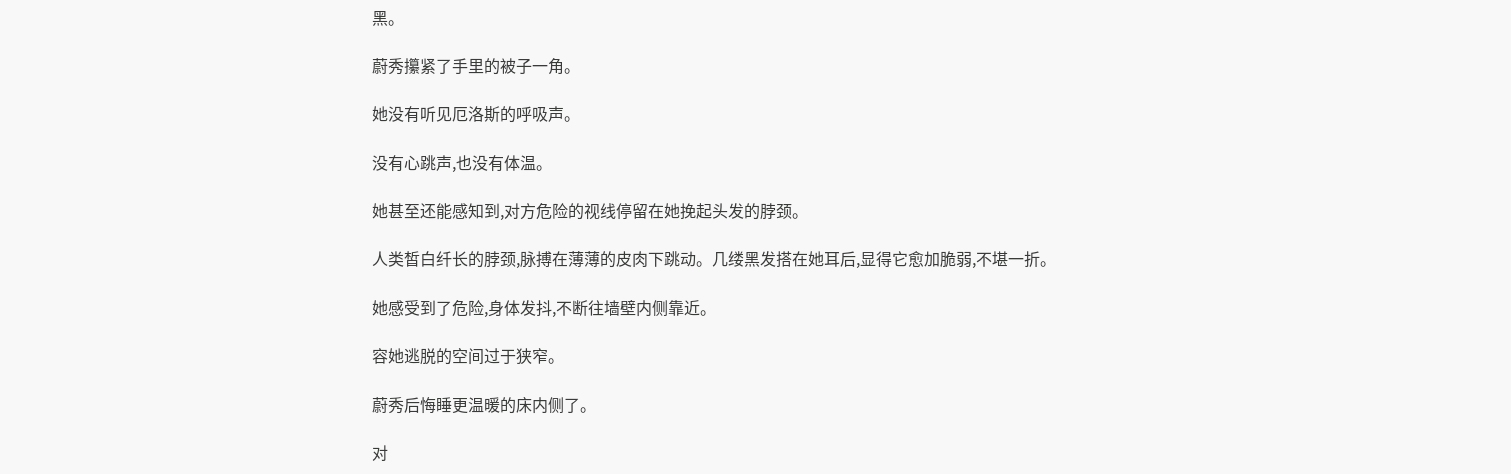黑。

蔚秀攥紧了手里的被子一角。

她没有听见厄洛斯的呼吸声。

没有心跳声,也没有体温。

她甚至还能感知到,对方危险的视线停留在她挽起头发的脖颈。

人类皙白纤长的脖颈,脉搏在薄薄的皮肉下跳动。几缕黑发搭在她耳后,显得它愈加脆弱,不堪一折。

她感受到了危险,身体发抖,不断往墙壁内侧靠近。

容她逃脱的空间过于狭窄。

蔚秀后悔睡更温暖的床内侧了。

对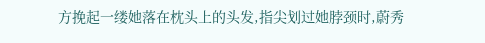方挽起一缕她落在枕头上的头发,指尖划过她脖颈时,蔚秀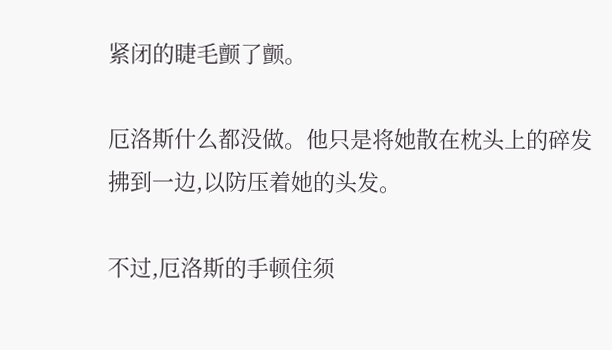紧闭的睫毛颤了颤。

厄洛斯什么都没做。他只是将她散在枕头上的碎发拂到一边,以防压着她的头发。

不过,厄洛斯的手顿住须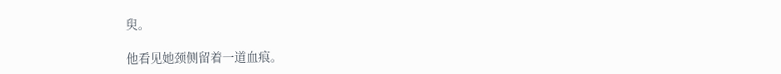臾。

他看见她颈侧留着一道血痕。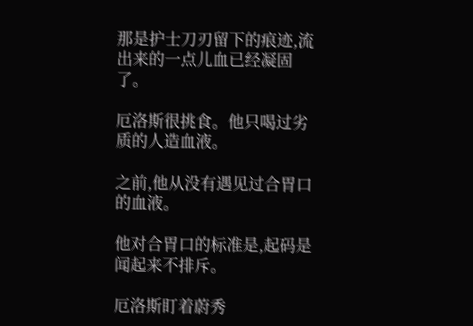那是护士刀刃留下的痕迹,流出来的一点儿血已经凝固了。

厄洛斯很挑食。他只喝过劣质的人造血液。

之前,他从没有遇见过合胃口的血液。

他对合胃口的标准是,起码是闻起来不排斥。

厄洛斯盯着蔚秀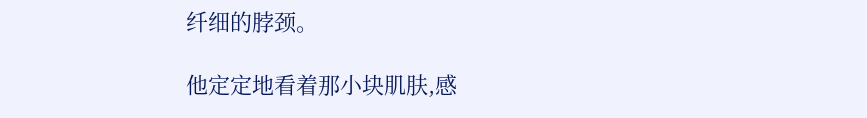纤细的脖颈。

他定定地看着那小块肌肤,感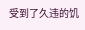受到了久违的饥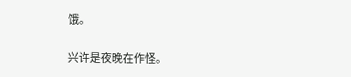饿。

兴许是夜晚在作怪。